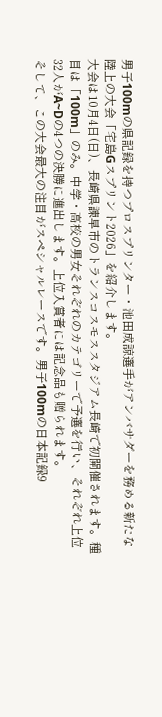男子100mの県記録を持つプロスプリンター・池田成諒選手がアンバサダーを務める新たな陸上の大会「宅島Gスプリント2026」を紹介します。
大会は10月4日(日)、長崎県諫早市のトランスコスモススタジアム長崎で初開催されます。種目は「100m」のみ。中学・高校の男女それぞれのカテゴリーで予選を行い、それぞれ上位32人がA~Dの4つの決勝に進出します。上位入賞者には記念品も贈られます。
そして、この大会最大の注目がスペシャルレースです。男子100mの日本記録9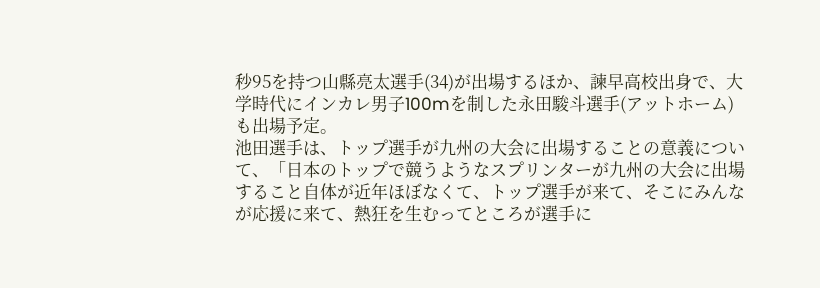秒95を持つ山縣亮太選手(34)が出場するほか、諫早高校出身で、大学時代にインカレ男子100mを制した永田駿斗選手(アットホーム)も出場予定。
池田選手は、トップ選手が九州の大会に出場することの意義について、「日本のトップで競うようなスプリンターが九州の大会に出場すること自体が近年ほぼなくて、トップ選手が来て、そこにみんなが応援に来て、熱狂を生むってところが選手に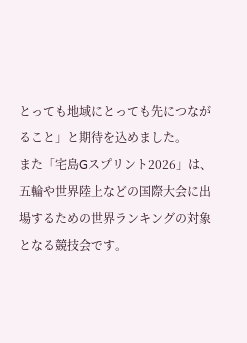とっても地域にとっても先につながること」と期待を込めました。
また「宅島Gスプリント2026」は、五輪や世界陸上などの国際大会に出場するための世界ランキングの対象となる競技会です。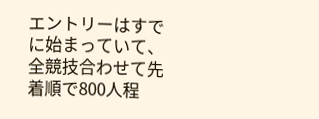エントリーはすでに始まっていて、全競技合わせて先着順で800人程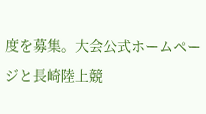度を募集。大会公式ホームページと長崎陸上競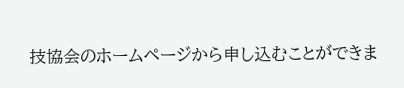技協会のホームページから申し込むことができま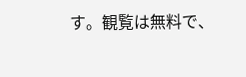す。観覧は無料で、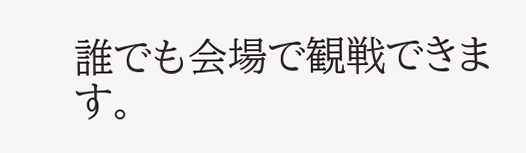誰でも会場で観戦できます。